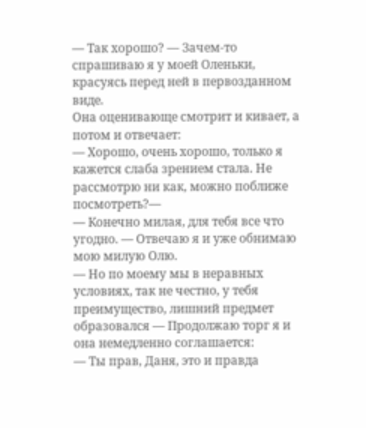— Так хорошо? — Зачем-то спрашиваю я у моей Оленьки, красуясь перед ней в первозданном виде.
Она оценивающе смотрит и кивает, а потом и отвечает:
— Хорошо, очень хорошо, только я кажется слаба зрением стала. Не рассмотрю ни как, можно поближе посмотреть?—
— Конечно милая, для тебя все что угодно. — Отвечаю я и уже обнимаю мою милую Олю.
— Но по моему мы в неравных условиях, так не честно, у тебя преимущество, лишний предмет образовался — Продолжаю торг я и она немедленно соглашается:
— Ты прав, Даня, это и правда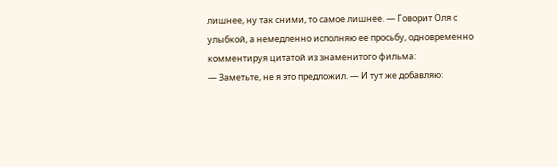лишнее, ну так сними, то самое лишнее. — Говорит Оля с улыбкой, а немедленно исполняю ее просьбу, одновременно комментируя цитатой из знаменитого фильма:
— Заметьте, не я это предложил. — И тут же добавляю: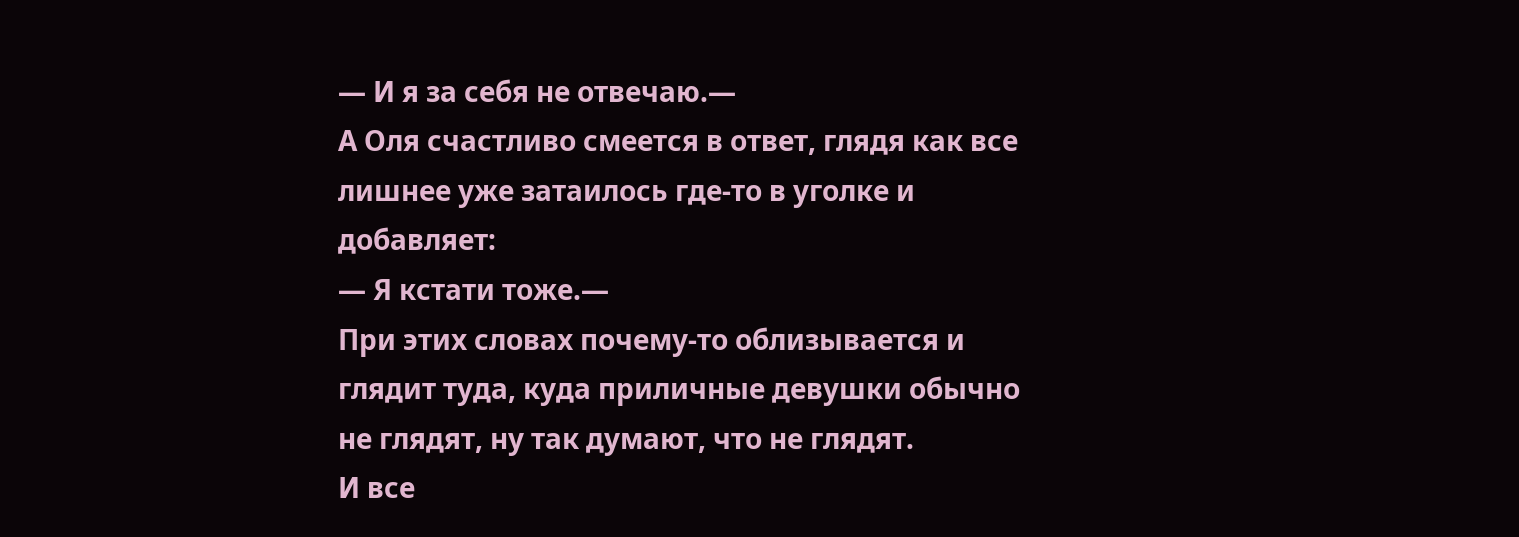— И я за себя не отвечаю.—
А Оля счастливо смеется в ответ, глядя как все лишнее уже затаилось где-то в уголке и добавляет:
— Я кстати тоже.—
При этих словах почему-то облизывается и глядит туда, куда приличные девушки обычно не глядят, ну так думают, что не глядят.
И все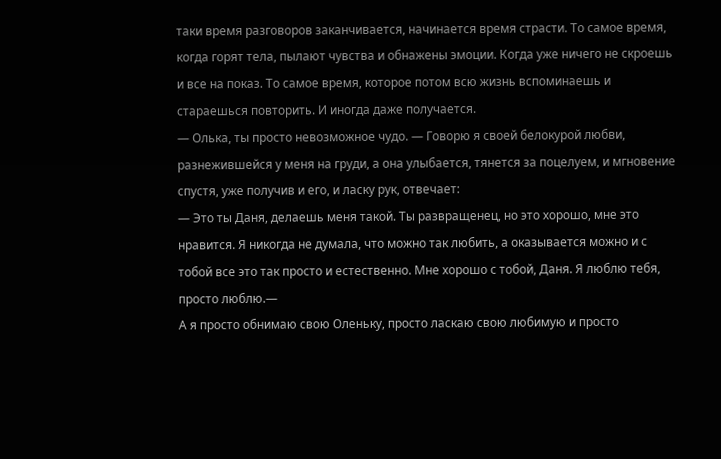таки время разговоров заканчивается, начинается время страсти. То самое время, когда горят тела, пылают чувства и обнажены эмоции. Когда уже ничего не скроешь и все на показ. То самое время, которое потом всю жизнь вспоминаешь и стараешься повторить. И иногда даже получается.
— Олька, ты просто невозможное чудо. — Говорю я своей белокурой любви, разнежившейся у меня на груди, а она улыбается, тянется за поцелуем, и мгновение спустя, уже получив и его, и ласку рук, отвечает:
— Это ты Даня, делаешь меня такой. Ты развращенец, но это хорошо, мне это нравится. Я никогда не думала, что можно так любить, а оказывается можно и с тобой все это так просто и естественно. Мне хорошо с тобой, Даня. Я люблю тебя, просто люблю.—
А я просто обнимаю свою Оленьку, просто ласкаю свою любимую и просто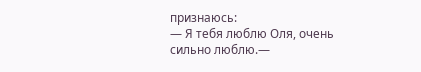признаюсь:
— Я тебя люблю Оля, очень сильно люблю.—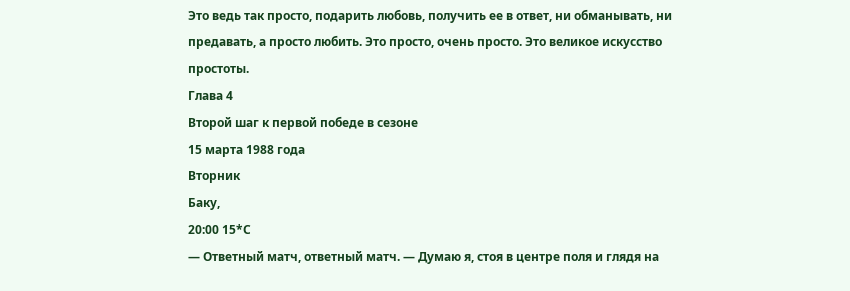Это ведь так просто, подарить любовь, получить ее в ответ, ни обманывать, ни предавать, а просто любить. Это просто, очень просто. Это великое искусство простоты.
Глава 4
Второй шаг к первой победе в сезоне
15 марта 1988 года
Вторник
Баку,
20:00 15*С
— Ответный матч, ответный матч. — Думаю я, стоя в центре поля и глядя на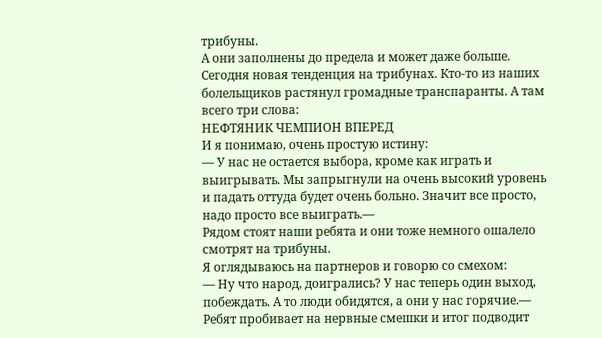трибуны.
А они заполнены до предела и может даже больше. Сегодня новая тенденция на трибунах. Кто-то из наших болельщиков растянул громадные транспаранты. А там всего три слова:
НЕФТЯНИК ЧЕМПИОН ВПЕРЕД
И я понимаю, очень простую истину:
— У нас не остается выбора, кроме как играть и выигрывать. Мы запрыгнули на очень высокий уровень и падать оттуда будет очень больно. Значит все просто, надо просто все выиграть.—
Рядом стоят наши ребята и они тоже немного ошалело смотрят на трибуны.
Я оглядываюсь на партнеров и говорю со смехом:
— Ну что народ, доигрались? У нас теперь один выход, побеждать. А то люди обидятся, а они у нас горячие.—
Ребят пробивает на нервные смешки и итог подводит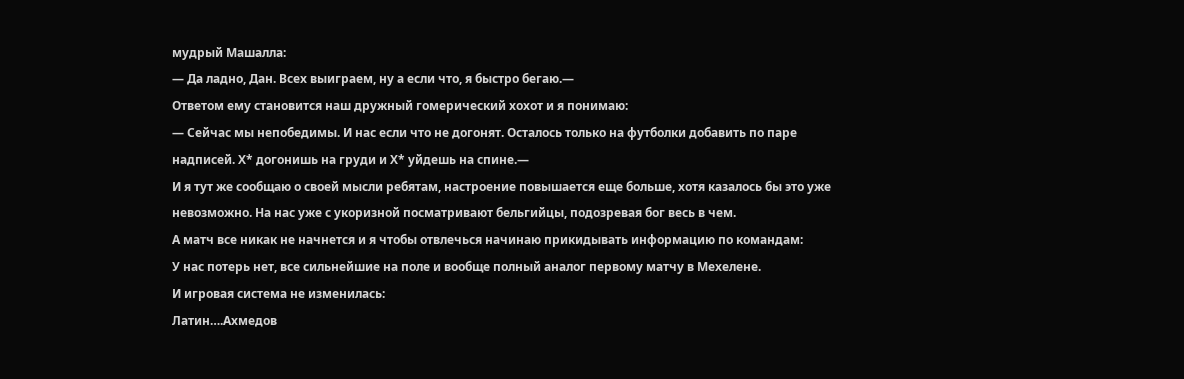мудрый Машалла:
— Да ладно, Дан. Всех выиграем, ну а если что, я быстро бегаю.—
Ответом ему становится наш дружный гомерический хохот и я понимаю:
— Сейчас мы непобедимы. И нас если что не догонят. Осталось только на футболки добавить по паре надписей. Х* догонишь на груди и Х* уйдешь на спине.—
И я тут же сообщаю о своей мысли ребятам, настроение повышается еще больше, хотя казалось бы это уже невозможно. На нас уже с укоризной посматривают бельгийцы, подозревая бог весь в чем.
А матч все никак не начнется и я чтобы отвлечься начинаю прикидывать информацию по командам:
У нас потерь нет, все сильнейшие на поле и вообще полный аналог первому матчу в Мехелене.
И игровая система не изменилась:
Латин….Ахмедов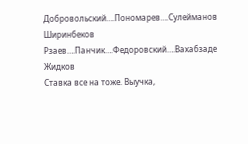Добровольский….Пономарев….Сулейманов
Ширинбеков
Рзаев….Панчик….Федоровский….Вахабзаде
Жидков
Ставка все на тоже. Выучка,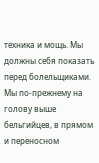техника и мощь. Мы должны себя показать перед болельщиками.
Мы по-прежнему на голову выше бельгийцев, в прямом и переносном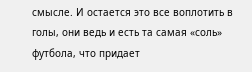смысле. И остается это все воплотить в голы, они ведь и есть та самая «соль» футбола, что придает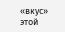«вкус» этой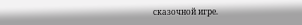сказочной игре.